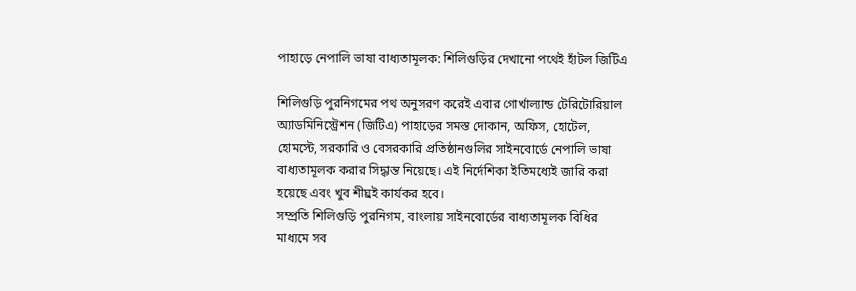পাহাড়ে নেপালি ভাষা বাধ্যতামূলক: শিলিগুড়ির দেখানো পথেই হাঁটল জিটিএ

শিলিগুড়ি পুরনিগমের পথ অনুসরণ করেই এবার গোর্খাল্যান্ড টেরিটোরিয়াল অ্যাডমিনিস্ট্রেশন (জিটিএ) পাহাড়ের সমস্ত দোকান, অফিস, হোটেল, হোমস্টে, সরকারি ও বেসরকারি প্রতিষ্ঠানগুলির সাইনবোর্ডে নেপালি ভাষা বাধ্যতামূলক করার সিদ্ধান্ত নিয়েছে। এই নির্দেশিকা ইতিমধ্যেই জারি করা হয়েছে এবং খুব শীঘ্রই কার্যকর হবে।
সম্প্রতি শিলিগুড়ি পুরনিগম, বাংলায় সাইনবোর্ডের বাধ্যতামূলক বিধির মাধ্যমে সব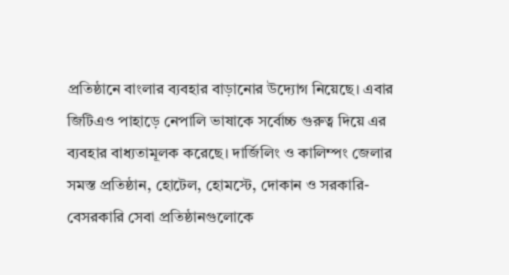প্রতিষ্ঠানে বাংলার ব্যবহার বাড়ানোর উদ্যোগ নিয়েছে। এবার জিটিএও পাহাড়ে নেপালি ভাষাকে সর্বোচ্চ গুরুত্ব দিয়ে এর ব্যবহার বাধ্যতামূলক করেছে। দার্জিলিং ও কালিম্পং জেলার সমস্ত প্রতিষ্ঠান, হোটেল, হোমস্টে, দোকান ও সরকারি-বেসরকারি সেবা প্রতিষ্ঠানগুলোকে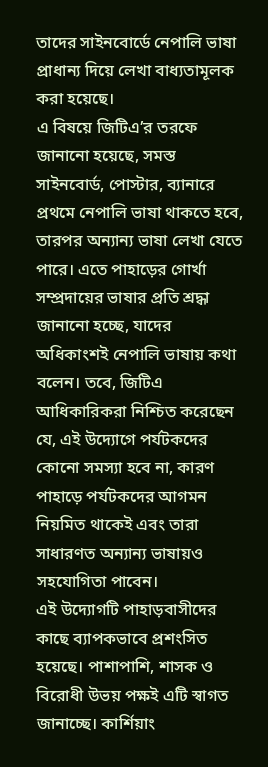তাদের সাইনবোর্ডে নেপালি ভাষা প্রাধান্য দিয়ে লেখা বাধ্যতামূলক করা হয়েছে।
এ বিষয়ে জিটিএ’র তরফে জানানো হয়েছে, সমস্ত সাইনবোর্ড, পোস্টার, ব্যানারে প্রথমে নেপালি ভাষা থাকতে হবে, তারপর অন্যান্য ভাষা লেখা যেতে পারে। এতে পাহাড়ের গোর্খা সম্প্রদায়ের ভাষার প্রতি শ্রদ্ধা জানানো হচ্ছে, যাদের অধিকাংশই নেপালি ভাষায় কথা বলেন। তবে, জিটিএ আধিকারিকরা নিশ্চিত করেছেন যে, এই উদ্যোগে পর্যটকদের কোনো সমস্যা হবে না, কারণ পাহাড়ে পর্যটকদের আগমন নিয়মিত থাকেই এবং তারা সাধারণত অন্যান্য ভাষায়ও সহযোগিতা পাবেন।
এই উদ্যোগটি পাহাড়বাসীদের কাছে ব্যাপকভাবে প্রশংসিত হয়েছে। পাশাপাশি, শাসক ও বিরোধী উভয় পক্ষই এটি স্বাগত জানাচ্ছে। কার্শিয়াং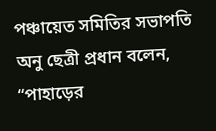পঞ্চায়েত সমিতির সভাপতি অনু ছেত্রী প্রধান বলেন, “পাহাড়ের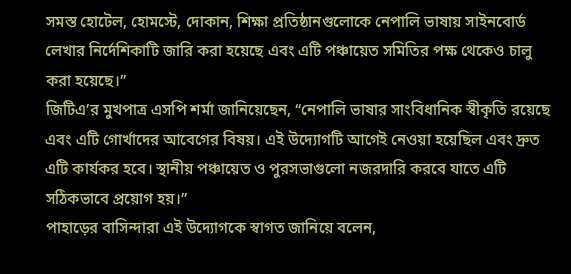সমস্ত হোটেল, হোমস্টে, দোকান, শিক্ষা প্রতিষ্ঠানগুলোকে নেপালি ভাষায় সাইনবোর্ড লেখার নির্দেশিকাটি জারি করা হয়েছে এবং এটি পঞ্চায়েত সমিতির পক্ষ থেকেও চালু করা হয়েছে।”
জিটিএ’র মুখপাত্র এসপি শর্মা জানিয়েছেন, “নেপালি ভাষার সাংবিধানিক স্বীকৃতি রয়েছে এবং এটি গোর্খাদের আবেগের বিষয়। এই উদ্যোগটি আগেই নেওয়া হয়েছিল এবং দ্রুত এটি কার্যকর হবে। স্থানীয় পঞ্চায়েত ও পুরসভাগুলো নজরদারি করবে যাতে এটি সঠিকভাবে প্রয়োগ হয়।”
পাহাড়ের বাসিন্দারা এই উদ্যোগকে স্বাগত জানিয়ে বলেন,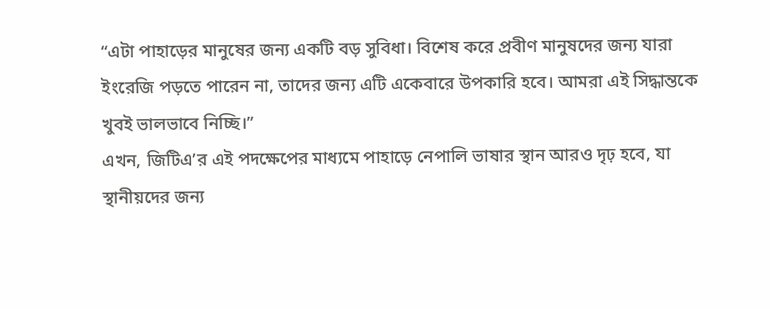“এটা পাহাড়ের মানুষের জন্য একটি বড় সুবিধা। বিশেষ করে প্রবীণ মানুষদের জন্য যারা ইংরেজি পড়তে পারেন না, তাদের জন্য এটি একেবারে উপকারি হবে। আমরা এই সিদ্ধান্তকে খুবই ভালভাবে নিচ্ছি।”
এখন, জিটিএ’র এই পদক্ষেপের মাধ্যমে পাহাড়ে নেপালি ভাষার স্থান আরও দৃঢ় হবে, যা স্থানীয়দের জন্য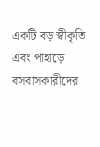একটি বড় স্বীকৃতি এবং পাহাড়ে বসবাসকারীদের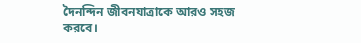দৈনন্দিন জীবনযাত্রাকে আরও সহজ করবে।